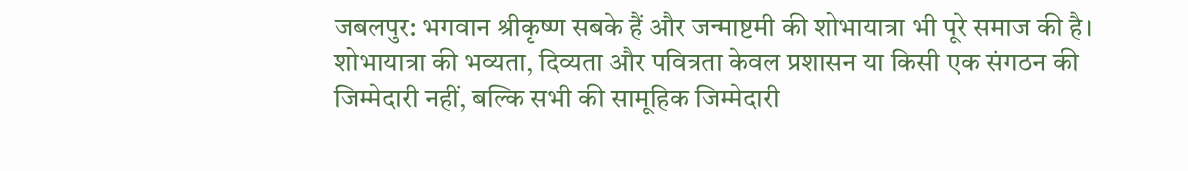जबलपुर: भगवान श्रीकृष्ण सबके हैं और जन्माष्टमी की शोभायात्रा भी पूरे समाज की है। शोभायात्रा की भव्यता, दिव्यता और पवित्रता केवल प्रशासन या किसी एक संगठन की जिम्मेदारी नहीं, बल्कि सभी की सामूहिक जिम्मेदारी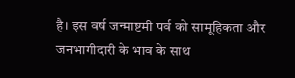है। इस वर्ष जन्माष्टमी पर्व को सामूहिकता और जनभागीदारी के भाव के साथ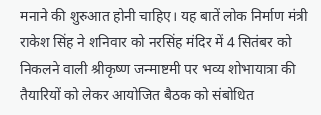मनाने की शुरुआत होनी चाहिए। यह बातें लोक निर्माण मंत्री राकेश सिंह ने शनिवार को नरसिंह मंदिर में 4 सितंबर को निकलने वाली श्रीकृष्ण जन्माष्टमी पर भव्य शोभायात्रा की तैयारियों को लेकर आयोजित बैठक को संबोधित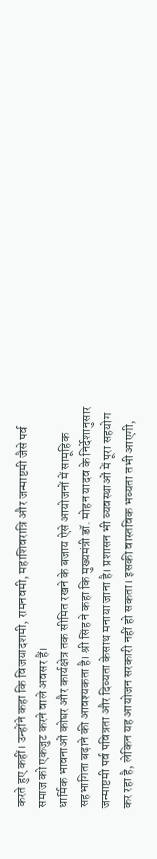करते हुए कहीं। उन्होंने कहा कि विजयादशमी, रामनवमी, महाशिवरात्रि और जन्माष्टमी जैसे पर्व समाज को एकजुट करने वाले अवसर हैं।
धार्मिक भावनाओं कोघर और कार्यक्षेत्र तक सीमित रखने के बजाय ऐसे आयोजनों में सामूहिक सहभागिता बढ़ाने की आवश्यकता है। श्री सिंह ने कहा कि मुख्यमंत्री डॉ. मोहन यादव के निर्देशानुसार जन्माष्टमी पर्व पवित्रता और दिव्यता केसाथ मनाया जाना है। प्रशासन भी व्यवस्थाओं में पूरा सहयोग कर रहा है, लेकिन यह आयोजन सरकारी नहीं हो सकता। इसकी वास्तविक भव्यता तभी आएगी,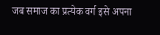जब समाज का प्रत्येक वर्ग इसे अपना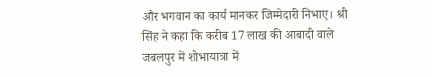और भगवान का कार्य मानकर जिम्मेदारी निभाए। श्री सिंह ने कहा कि करीब 17 लाख की आबादी वाले जबलपुर में शोभायात्रा में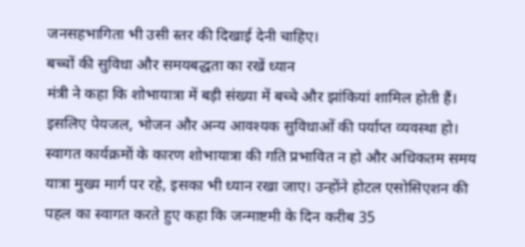जनसहभागिता भी उसी स्तर की दिखाई देनी चाहिए।
बच्चों की सुविधा और समयबद्धता का रखें ध्यान
मंत्री ने कहा कि शोभायात्रा में बड़ी संख्या में बच्चे और झांकियां शामिल होती हैं। इसलिए पेयजल, भोजन और अन्य आवश्यक सुविधाओं की पर्याप्त व्यवस्था हो। स्वागत कार्यक्रमों के कारण शोभायात्रा की गति प्रभावित न हो और अधिकतम समय यात्रा मुख्य मार्ग पर रहे, इसका भी ध्यान रखा जाए। उन्होंने होटल एसोसिएशन की पहल का स्वागत करते हुए कहा कि जन्माष्टमी के दिन करीब 35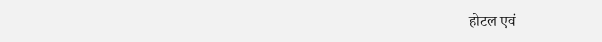होटल एवं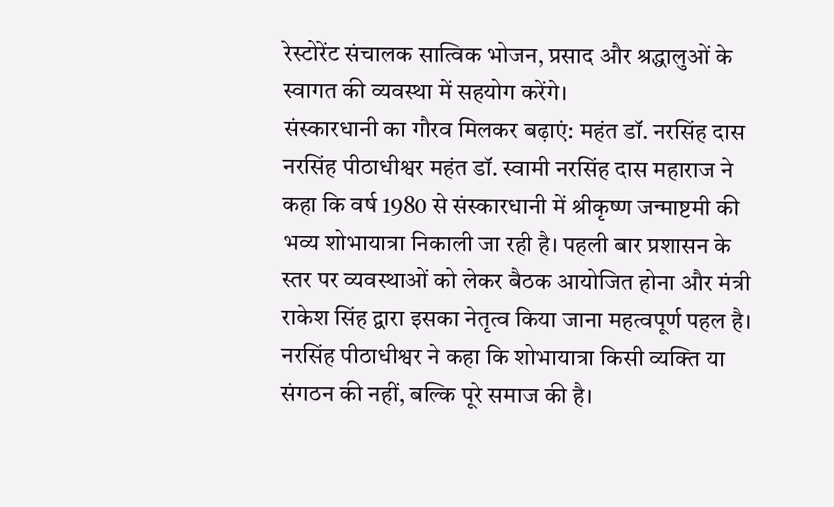रेस्टोरेंट संचालक सात्विक भोजन, प्रसाद और श्रद्धालुओं के स्वागत की व्यवस्था में सहयोग करेंगे।
संस्कारधानी का गौरव मिलकर बढ़ाएं: महंत डॉ. नरसिंह दास
नरसिंह पीठाधीश्वर महंत डॉ. स्वामी नरसिंह दास महाराज ने कहा कि वर्ष 1980 से संस्कारधानी में श्रीकृष्ण जन्माष्टमी की भव्य शोभायात्रा निकाली जा रही है। पहली बार प्रशासन के स्तर पर व्यवस्थाओं को लेकर बैठक आयोजित होना और मंत्री राकेश सिंह द्वारा इसका नेतृत्व किया जाना महत्वपूर्ण पहल है। नरसिंह पीठाधीश्वर ने कहा कि शोभायात्रा किसी व्यक्ति या संगठन की नहीं, बल्कि पूरे समाज की है।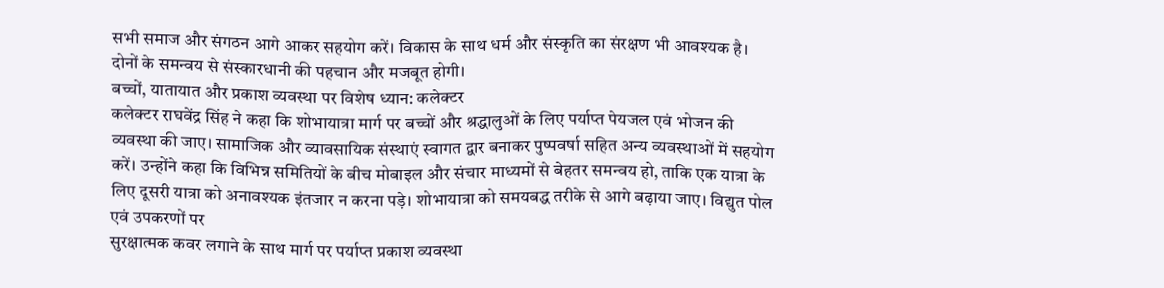सभी समाज और संगठन आगे आकर सहयोग करें। विकास के साथ धर्म और संस्कृति का संरक्षण भी आवश्यक है। दोनों के समन्वय से संस्कारधानी की पहचान और मजबूत होगी।
बच्चों, यातायात और प्रकाश व्यवस्था पर विशेष ध्यान: कलेक्टर
कलेक्टर राघवेंद्र सिंह ने कहा कि शोभायात्रा मार्ग पर बच्चों और श्रद्धालुओं के लिए पर्याप्त पेयजल एवं भोजन की व्यवस्था की जाए। सामाजिक और व्यावसायिक संस्थाएं स्वागत द्वार बनाकर पुष्पवर्षा सहित अन्य व्यवस्थाओं में सहयोग करें। उन्होंने कहा कि विभिन्न समितियों के बीच मोबाइल और संचार माध्यमों से बेहतर समन्वय हो, ताकि एक यात्रा के लिए दूसरी यात्रा को अनावश्यक इंतजार न करना पड़े। शोभायात्रा को समयबद्ध तरीके से आगे बढ़ाया जाए। विद्युत पोल एवं उपकरणों पर
सुरक्षात्मक कवर लगाने के साथ मार्ग पर पर्याप्त प्रकाश व्यवस्था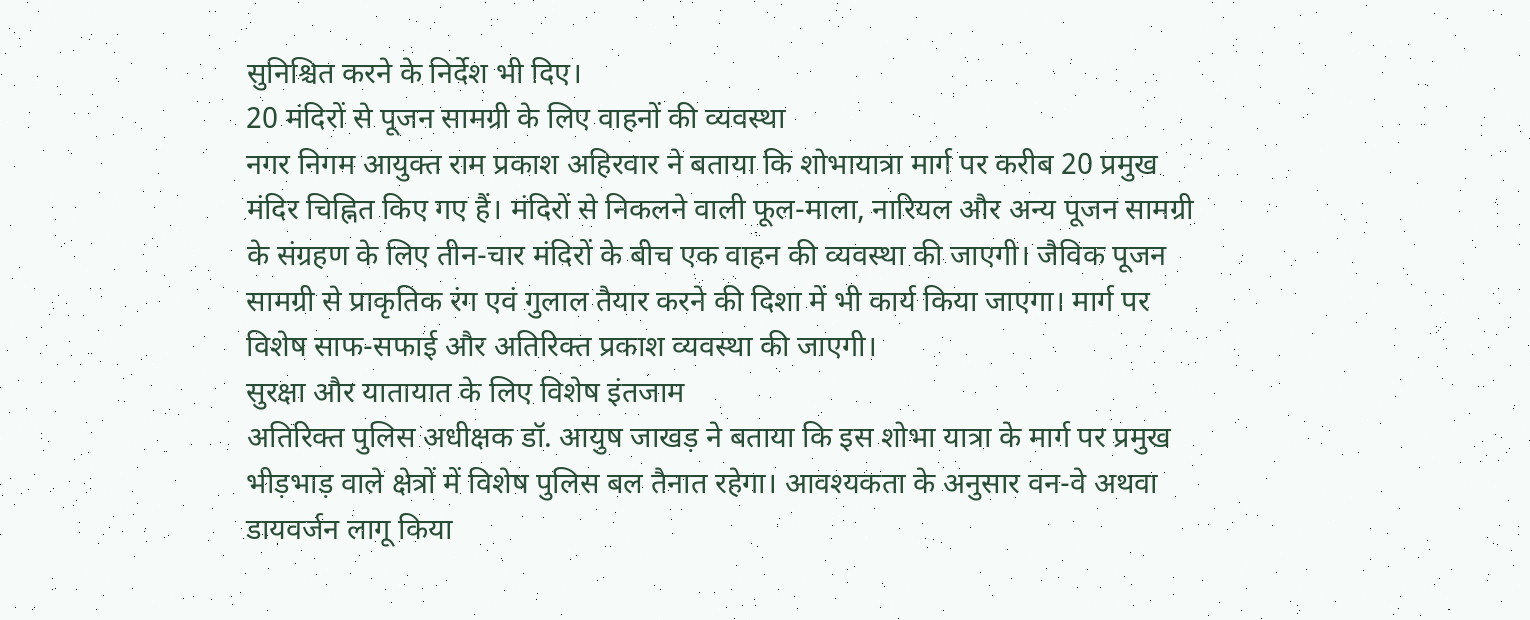सुनिश्चित करने के निर्देश भी दिए।
20 मंदिरों से पूजन सामग्री के लिए वाहनों की व्यवस्था
नगर निगम आयुक्त राम प्रकाश अहिरवार ने बताया कि शोभायात्रा मार्ग पर करीब 20 प्रमुख मंदिर चिह्नित किए गए हैं। मंदिरों से निकलने वाली फूल-माला, नारियल और अन्य पूजन सामग्री के संग्रहण के लिए तीन-चार मंदिरों के बीच एक वाहन की व्यवस्था की जाएगी। जैविक पूजन सामग्री से प्राकृतिक रंग एवं गुलाल तैयार करने की दिशा में भी कार्य किया जाएगा। मार्ग पर विशेष साफ-सफाई और अतिरिक्त प्रकाश व्यवस्था की जाएगी।
सुरक्षा और यातायात के लिए विशेष इंतजाम
अतिरिक्त पुलिस अधीक्षक डॉ. आयुष जाखड़ ने बताया कि इस शोभा यात्रा के मार्ग पर प्रमुख भीड़भाड़ वाले क्षेत्रों में विशेष पुलिस बल तैनात रहेगा। आवश्यकता के अनुसार वन-वे अथवा डायवर्जन लागू किया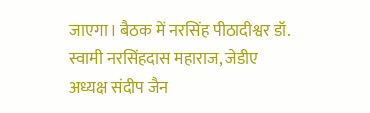जाएगा। बैठक में नरसिंह पीठादीश्वर डॉ. स्वामी नरसिंहदास महाराज, जेडीए अध्यक्ष संदीप जैन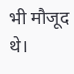भी मौजूद थे।